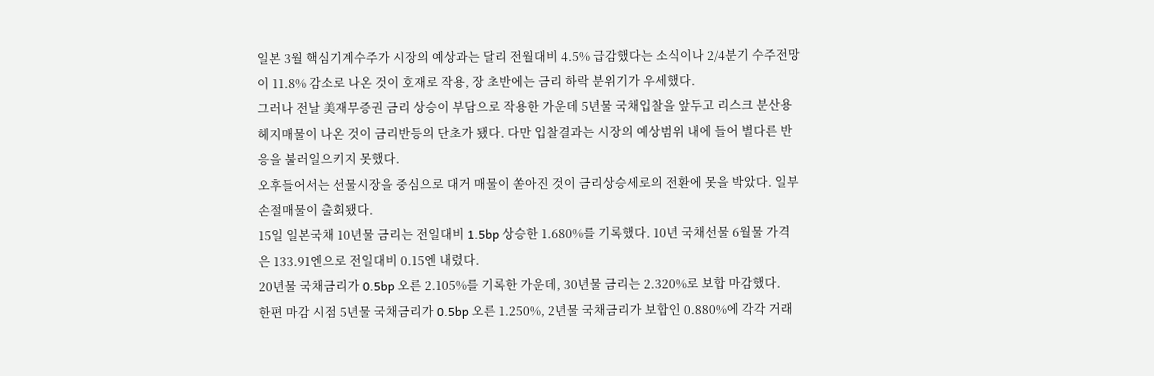일본 3월 핵심기계수주가 시장의 예상과는 달리 전월대비 4.5% 급감했다는 소식이나 2/4분기 수주전망이 11.8% 감소로 나온 것이 호재로 작용, 장 초반에는 금리 하락 분위기가 우세했다.
그러나 전날 美재무증권 금리 상승이 부담으로 작용한 가운데 5년물 국채입찰을 앞두고 리스크 분산용 헤지매물이 나온 것이 금리반등의 단초가 됐다. 다만 입찰결과는 시장의 예상범위 내에 들어 별다른 반응을 불러일으키지 못했다.
오후들어서는 선물시장을 중심으로 대거 매물이 쏟아진 것이 금리상승세로의 전환에 못을 박았다. 일부 손절매물이 출회됐다.
15일 일본국채 10년물 금리는 전일대비 1.5bp 상승한 1.680%를 기록했다. 10년 국채선물 6월물 가격은 133.91엔으로 전일대비 0.15엔 내렸다.
20년물 국채금리가 0.5bp 오른 2.105%를 기록한 가운데, 30년물 금리는 2.320%로 보합 마감했다.
한편 마감 시점 5년물 국채금리가 0.5bp 오른 1.250%, 2년물 국채금리가 보합인 0.880%에 각각 거래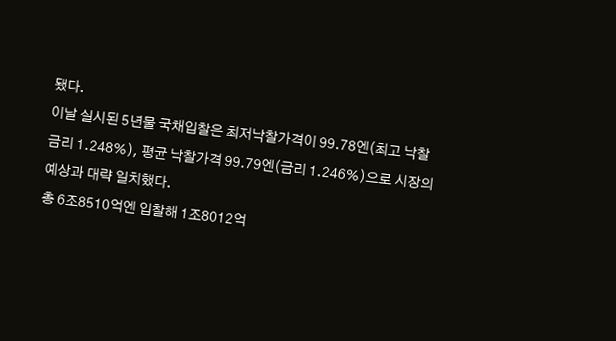됐다.
이날 실시된 5년물 국채입찰은 최저낙찰가격이 99.78엔(최고 낙찰금리 1.248%), 평균 낙찰가격 99.79엔(금리 1.246%)으로 시장의 예상과 대략 일치했다.
총 6조8510억엔 입찰해 1조8012억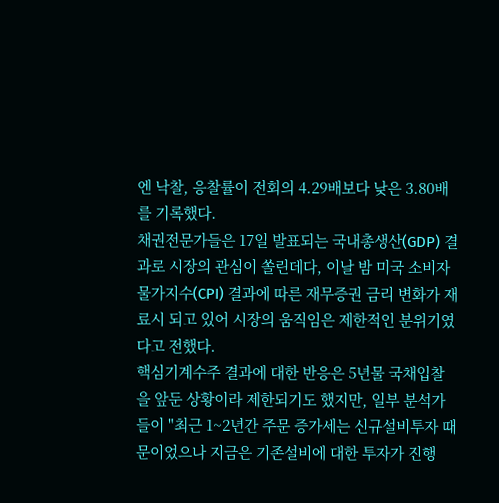엔 낙찰, 응찰률이 전회의 4.29배보다 낮은 3.80배를 기록했다.
채권전문가들은 17일 발표되는 국내총생산(GDP) 결과로 시장의 관심이 쏠린데다, 이날 밤 미국 소비자물가지수(CPI) 결과에 따른 재무증권 금리 변화가 재료시 되고 있어 시장의 움직임은 제한적인 분위기였다고 전했다.
핵심기계수주 결과에 대한 반응은 5년물 국채입찰을 앞둔 상황이라 제한되기도 했지만, 일부 분석가들이 "최근 1~2년간 주문 증가세는 신규설비투자 때문이었으나 지금은 기존설비에 대한 투자가 진행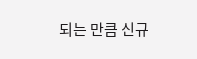되는 만큼 신규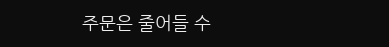주문은 줄어들 수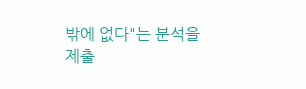밖에 없다"는 분석을 제출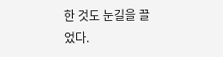한 것도 눈길을 끌었다.